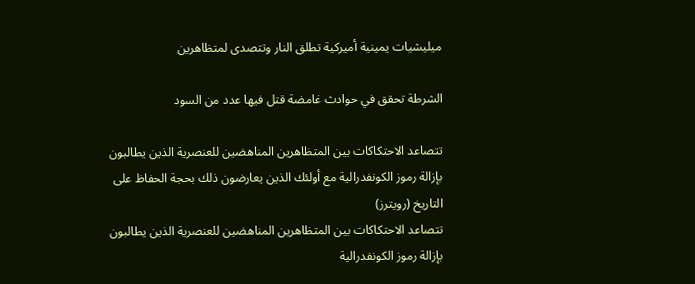ميليشيات يمينية أميركية تطلق النار وتتصدى لمتظاهرين

الشرطة تحقق في حوادث غامضة قتل فيها عدد من السود

تتصاعد الاحتكاكات بين المتظاهرين المناهضين للعنصرية الذين يطالبون بإزالة رموز الكونفدرالية مع أولئك الذين يعارضون ذلك بحجة الحفاظ على التاريخ (رويترز)
تتصاعد الاحتكاكات بين المتظاهرين المناهضين للعنصرية الذين يطالبون بإزالة رموز الكونفدرالية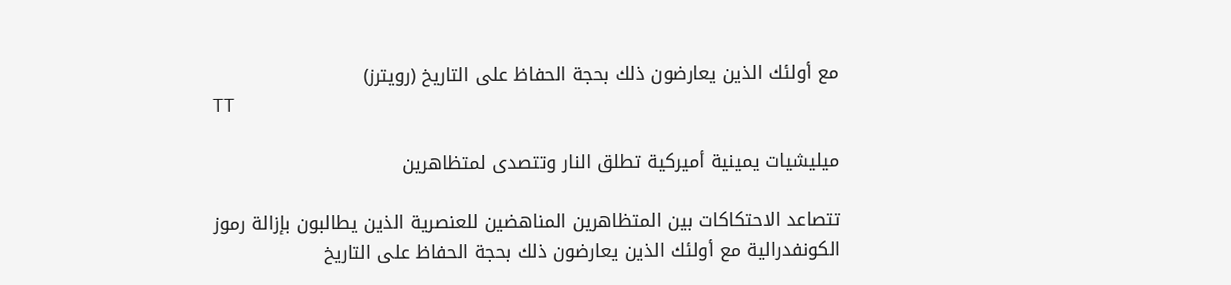مع أولئك الذين يعارضون ذلك بحجة الحفاظ على التاريخ (رويترز)
TT

ميليشيات يمينية أميركية تطلق النار وتتصدى لمتظاهرين

تتصاعد الاحتكاكات بين المتظاهرين المناهضين للعنصرية الذين يطالبون بإزالة رموز الكونفدرالية مع أولئك الذين يعارضون ذلك بحجة الحفاظ على التاريخ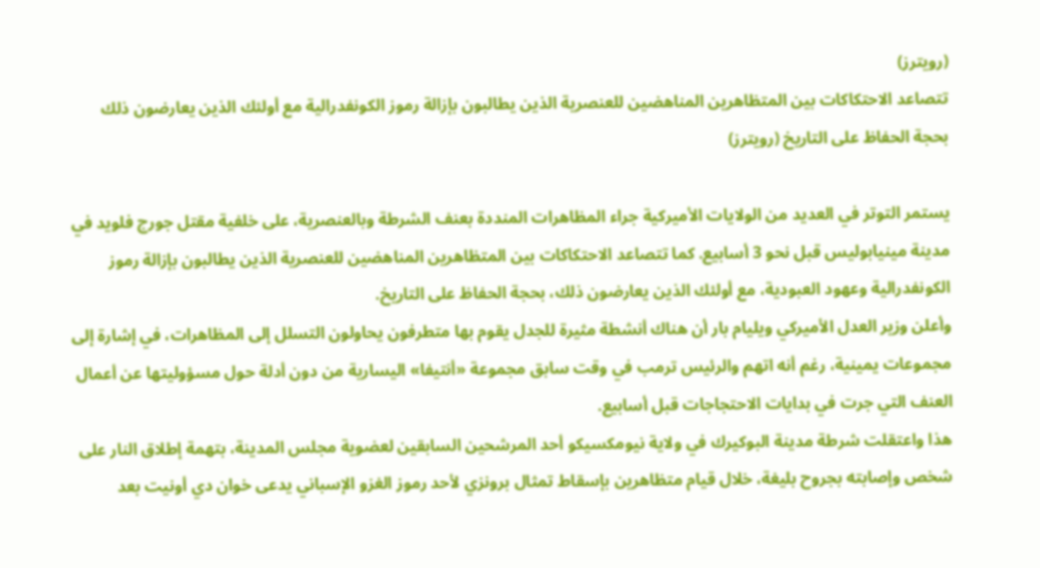(رويترز)
تتصاعد الاحتكاكات بين المتظاهرين المناهضين للعنصرية الذين يطالبون بإزالة رموز الكونفدرالية مع أولئك الذين يعارضون ذلك بحجة الحفاظ على التاريخ (رويترز)

يستمر التوتر في العديد من الولايات الأميركية جراء المظاهرات المنددة بعنف الشرطة وبالعنصرية، على خلفية مقتل جورج فلويد في مدينة مينيابوليس قبل نحو 3 أسابيع. كما تتصاعد الاحتكاكات بين المتظاهرين المناهضين للعنصرية الذين يطالبون بإزالة رموز الكونفدرالية وعهود العبودية، مع أولئك الذين يعارضون ذلك، بحجة الحفاظ على التاريخ.
وأعلن وزير العدل الأميركي ويليام بار أن هناك أنشطة مثيرة للجدل يقوم بها متطرفون يحاولون التسلل إلى المظاهرات، في إشارة إلى مجموعات يمينية، رغم أنه اتهم والرئيس ترمب في وقت سابق مجموعة «أنتيفا» اليسارية من دون أدلة حول مسؤوليتها عن أعمال العنف التي جرت في بدايات الاحتجاجات قبل أسابيع.
هذا واعتقلت شرطة مدينة البوكيرك في ولاية نيومكسيكو أحد المرشحين السابقين لعضوية مجلس المدينة، بتهمة إطلاق النار على شخص وإصابته بجروح بليغة، خلال قيام متظاهرين بإسقاط تمثال برونزي لأحد رموز الغزو الإسباني يدعى خوان دي أونيت بعد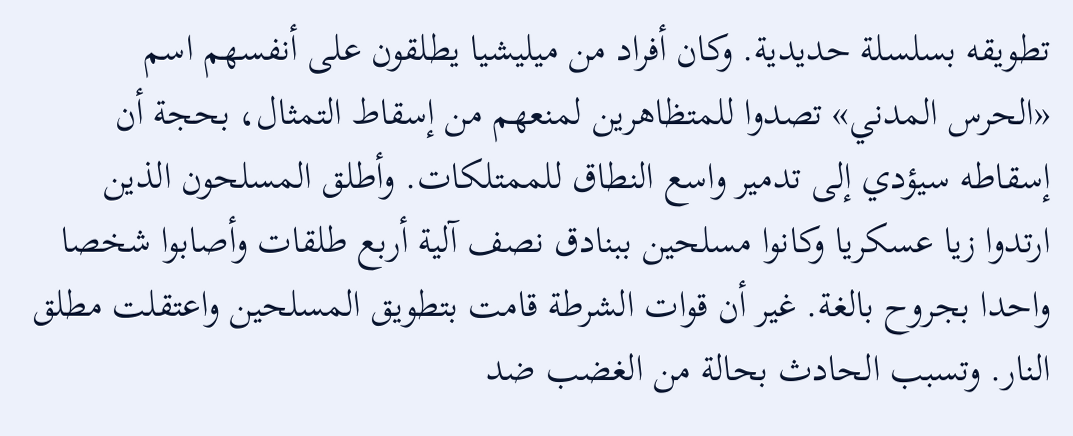تطويقه بسلسلة حديدية. وكان أفراد من ميليشيا يطلقون على أنفسهم اسم «الحرس المدني» تصدوا للمتظاهرين لمنعهم من إسقاط التمثال، بحجة أن إسقاطه سيؤدي إلى تدمير واسع النطاق للممتلكات. وأطلق المسلحون الذين ارتدوا زيا عسكريا وكانوا مسلحين ببنادق نصف آلية أربع طلقات وأصابوا شخصا واحدا بجروح بالغة. غير أن قوات الشرطة قامت بتطويق المسلحين واعتقلت مطلق النار. وتسبب الحادث بحالة من الغضب ضد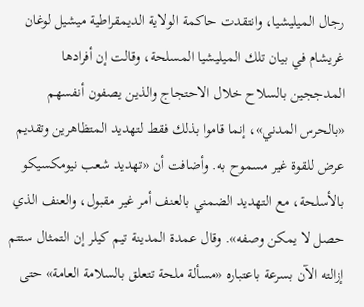رجال الميليشيا، وانتقدت حاكمة الولاية الديمقراطية ميشيل لوغان غريشام في بيان تلك الميليشيا المسلحة، وقالت إن أفرادها المدججين بالسلاح خلال الاحتجاج والذين يصفون أنفسهم «بالحرس المدني»، إنما قاموا بذلك فقط لتهديد المتظاهرين وتقديم عرض للقوة غير مسموح به. وأضافت أن «تهديد شعب نيومكسيكو بالأسلحة، مع التهديد الضمني بالعنف أمر غير مقبول، والعنف الذي حصل لا يمكن وصفه». وقال عمدة المدينة تيم كيلر إن التمثال ستتم إزالته الآن بسرعة باعتباره «مسألة ملحة تتعلق بالسلامة العامة» حتى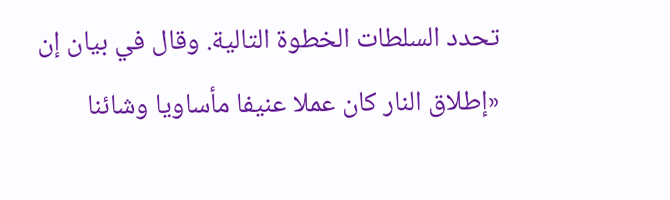تحدد السلطات الخطوة التالية. وقال في بيان إن «إطلاق النار كان عملا عنيفا مأساويا وشائنا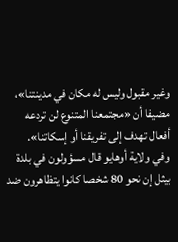وغير مقبول وليس له مكان في مدينتنا»، مضيفا أن «مجتمعنا المتنوع لن تردعه أفعال تهدف إلى تفريقنا أو إسكاتنا».
وفي ولاية أوهايو قال مسؤولون في بلدة بيثل إن نحو 80 شخصا كانوا يتظاهرون ضد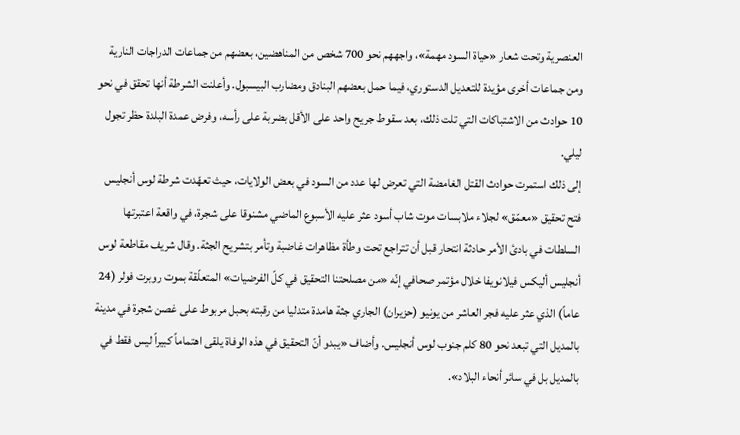العنصرية وتحت شعار «حياة السود مهمة»، واجههم نحو 700 شخص من المناهضين، بعضهم من جماعات الدراجات النارية ومن جماعات أخرى مؤيدة للتعديل الدستوري، فيما حمل بعضهم البنادق ومضارب البيسبول. وأعلنت الشرطة أنها تحقق في نحو 10 حوادث من الاشتباكات التي تلت ذلك، بعد سقوط جريح واحد على الأقل بضربة على رأسه، وفرض عمدة البلدة حظر تجول ليلي.
إلى ذلك استمرت حوادث القتل الغامضة التي تعرض لها عدد من السود في بعض الولايات، حيث تعهّدت شرطة لوس أنجليس فتح تحقيق «معمّق» لجلاء ملابسات موت شاب أسود عثر عليه الأسبوع الماضي مشنوقا على شجرة، في واقعة اعتبرتها السلطات في بادئ الأمر حادثة انتحار قبل أن تتراجع تحت وطأة مظاهرات غاضبة وتأمر بتشريح الجثة. وقال شريف مقاطعة لوس أنجليس أليكس فيلانويفا خلال مؤتمر صحافي إنّه «من مصلحتنا التحقيق في كلّ الفرضيات» المتعلّقة بموت روبرت فولر (24 عاماً) الذي عثر عليه فجر العاشر من يونيو (حزيران) الجاري جثة هامدة متدليا من رقبته بحبل مربوط على غصن شجرة في مدينة بالمديل التي تبعد نحو 80 كلم جنوب لوس أنجليس. وأضاف «يبدو أنّ التحقيق في هذه الوفاة يلقى اهتماماً كبيراً ليس فقط في بالمديل بل في سائر أنحاء البلاد».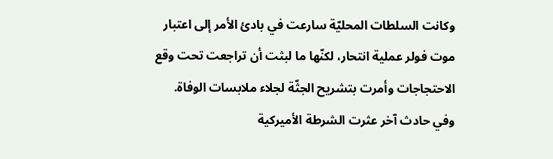وكانت السلطات المحليّة سارعت في بادئ الأمر إلى اعتبار موت فولر عملية انتحار، لكنّها ما لبثت أن تراجعت تحت وقع الاحتجاجات وأمرت بتشريح الجثّة لجلاء ملابسات الوفاة. وفي حادث آخر عثرت الشرطة الأميركية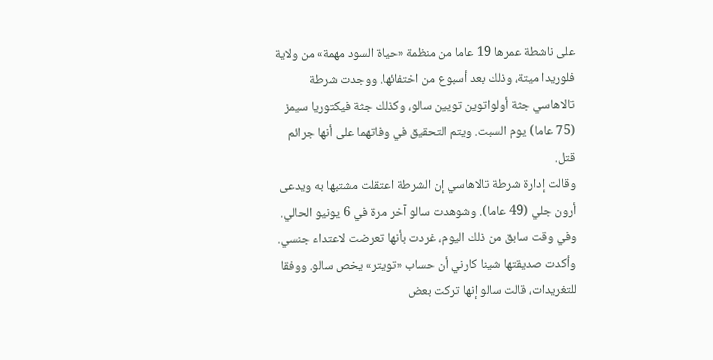على ناشطة عمرها 19 عاما من منظمة «حياة السود مهمة» من ولاية فلوريدا ميتة، وذلك بعد أسبوع من اختفائها. ووجدت شرطة تالاهاسي جثة أولواتوين تويين سالو، وكذلك جثة فيكتوريا سيمز (75 عاما) يوم السبت. ويتم التحقيق في وفاتهما على أنها جرائم قتل.
وقالت إدارة شرطة تالاهاسي إن الشرطة اعتقلت مشتبها به ويدعى أرون جلي (49 عاما). وشوهدت سالو آخر مرة في 6 يونيو الحالي. وفي وقت سابق من ذلك اليوم، غردت بأنها تعرضت لاعتداء جنسي. وأكدت صديقتها شينا كارني أن حساب «تويتر» يخص سالو. ووفقا للتغريدات، قالت سالو إنها تركت بعض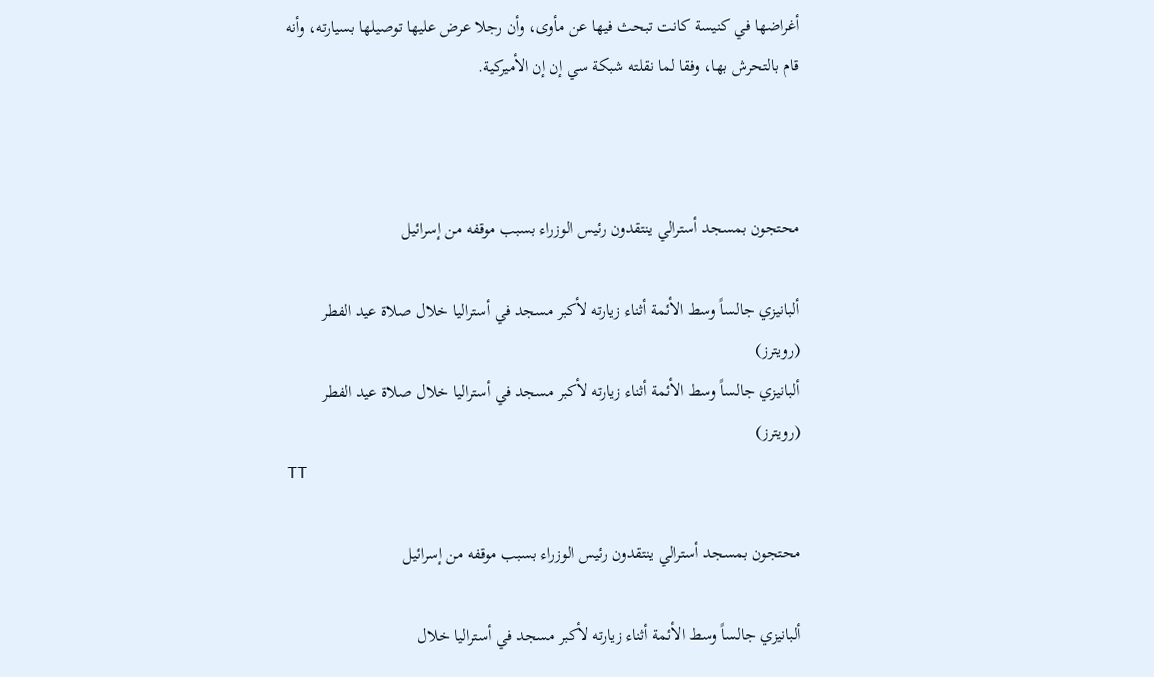أغراضها في كنيسة كانت تبحث فيها عن مأوى، وأن رجلا عرض عليها توصيلها بسيارته، وأنه قام بالتحرش بها، وفقا لما نقلته شبكة سي إن إن الأميركية.



محتجون بمسجد أسترالي ينتقدون رئيس الوزراء بسبب موقفه من إسرائيل

ألبانيزي جالساً وسط الأئمة أثناء زيارته لأكبر مسجد في أستراليا خلال صلاة عيد الفطر (رويترز)
ألبانيزي جالساً وسط الأئمة أثناء زيارته لأكبر مسجد في أستراليا خلال صلاة عيد الفطر (رويترز)
TT

محتجون بمسجد أسترالي ينتقدون رئيس الوزراء بسبب موقفه من إسرائيل

ألبانيزي جالساً وسط الأئمة أثناء زيارته لأكبر مسجد في أستراليا خلال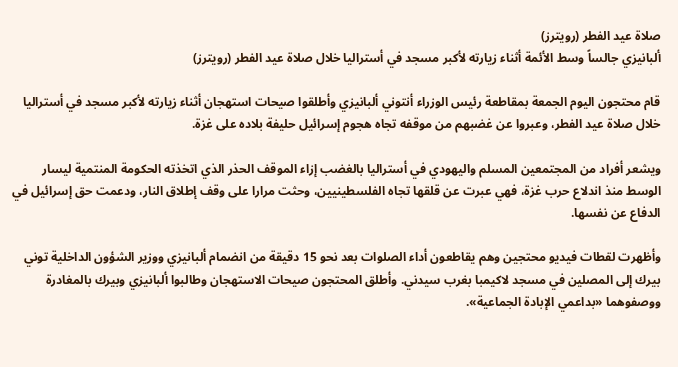صلاة عيد الفطر (رويترز)
ألبانيزي جالساً وسط الأئمة أثناء زيارته لأكبر مسجد في أستراليا خلال صلاة عيد الفطر (رويترز)

قام محتجون اليوم الجمعة بمقاطعة رئيس الوزراء أنتوني ألبانيزي وأطلقوا صيحات استهجان أثناء زيارته لأكبر مسجد في أستراليا خلال صلاة عيد الفطر، وعبروا عن غضبهم من موقفه تجاه هجوم إسرائيل حليفة بلاده على غزة.

ويشعر أفراد من المجتمعين المسلم واليهودي في أستراليا بالغضب إزاء الموقف الحذر الذي اتخذته الحكومة المنتمية ليسار الوسط منذ اندلاع حرب غزة، فهي عبرت عن قلقها تجاه الفلسطينيين، وحثت مرارا على وقف إطلاق النار، ودعمت حق إسرائيل في الدفاع عن نفسها.

وأظهرت لقطات فيديو محتجين وهم يقاطعون أداء الصلوات بعد نحو 15 دقيقة من انضمام ألبانيزي ووزير الشؤون الداخلية توني بيرك إلى المصلين في مسجد لاكيمبا بغرب سيدني. وأطلق المحتجون صيحات الاستهجان وطالبوا ألبانيزي وبيرك بالمغادرة ووصفوهما «بداعمي الإبادة الجماعية».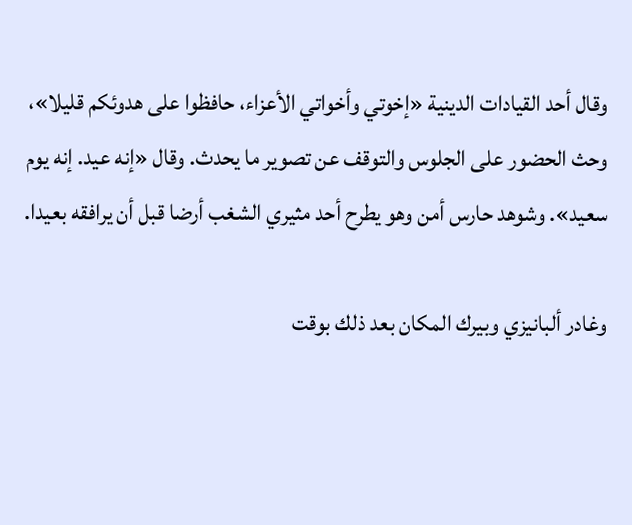وقال أحد القيادات الدينية «إخوتي وأخواتي الأعزاء، حافظوا على هدوئكم قليلا»، وحث الحضور على الجلوس والتوقف عن تصوير ما يحدث. وقال «إنه عيد. إنه يوم سعيد». وشوهد حارس أمن وهو يطرح أحد مثيري الشغب أرضا قبل أن يرافقه بعيدا.

وغادر ألبانيزي وبيرك المكان بعد ذلك بوقت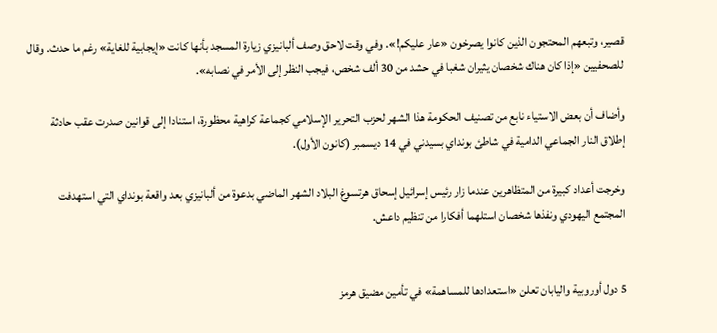قصير، وتبعهم المحتجون الذين كانوا يصرخون «عار عليكم!». وفي وقت لاحق وصف ألبانيزي زيارة المسجد بأنها كانت «إيجابية للغاية» رغم ما حدث. وقال للصحفيين «إذا كان هناك شخصان يثيران شغبا في حشد من 30 ألف شخص، فيجب النظر إلى الأمر في نصابه».

وأضاف أن بعض الاستياء نابع من تصنيف الحكومة هذا الشهر لحزب التحرير الإسلامي كجماعة كراهية محظورة، استنادا إلى قوانين صدرت عقب حادثة إطلاق النار الجماعي الدامية في شاطئ بونداي بسيدني في 14 ديسمبر (كانون الأول).

وخرجت أعداد كبيرة من المتظاهرين عندما زار رئيس إسرائيل إسحاق هرتسوغ البلاد الشهر الماضي بدعوة من ألبانيزي بعد واقعة بونداي التي استهدفت المجتمع اليهودي ونفذها شخصان استلهما أفكارا من تنظيم داعش.


5 دول أوروبية واليابان تعلن «استعدادها للمساهمة» في تأمين مضيق هرمز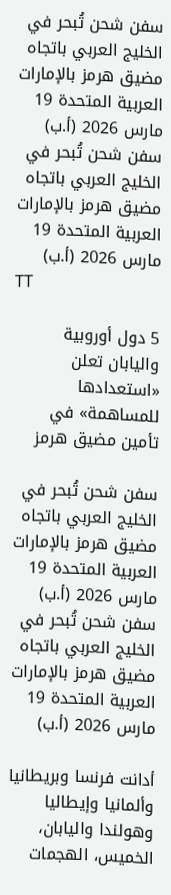سفن شحن تُبحر في الخليج العربي باتجاه مضيق هرمز بالإمارات العربية المتحدة 19 مارس 2026 (أ.ب)
سفن شحن تُبحر في الخليج العربي باتجاه مضيق هرمز بالإمارات العربية المتحدة 19 مارس 2026 (أ.ب)
TT

5 دول أوروبية واليابان تعلن «استعدادها للمساهمة» في تأمين مضيق هرمز

سفن شحن تُبحر في الخليج العربي باتجاه مضيق هرمز بالإمارات العربية المتحدة 19 مارس 2026 (أ.ب)
سفن شحن تُبحر في الخليج العربي باتجاه مضيق هرمز بالإمارات العربية المتحدة 19 مارس 2026 (أ.ب)

أدانت فرنسا وبريطانيا وألمانيا وإيطاليا وهولندا واليابان، الخميس، الهجمات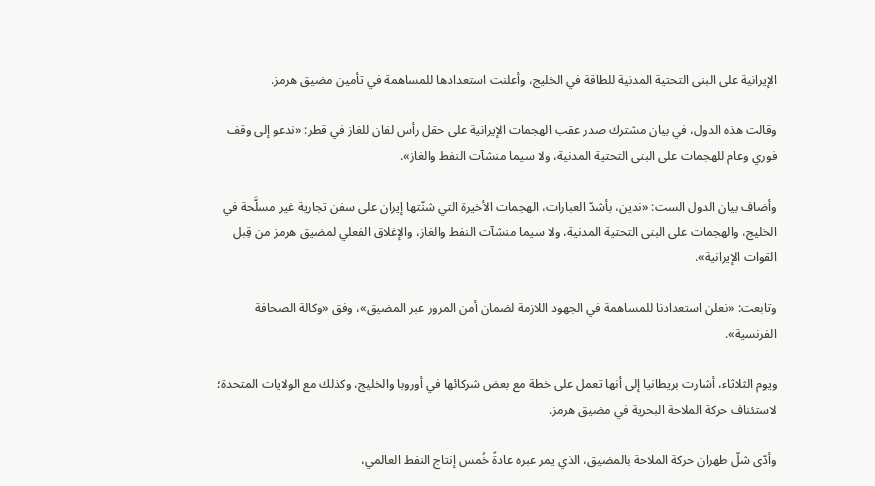الإيرانية على البنى التحتية المدنية للطاقة في الخليج، وأعلنت استعدادها للمساهمة في تأمين مضيق هرمز.

وقالت هذه الدول، في بيان مشترك صدر عقب الهجمات الإيرانية على حقل رأس لفان للغاز في قطر: «ندعو إلى وقف فوري وعام للهجمات على البنى التحتية المدنية، ولا سيما منشآت النفط والغاز».

وأضاف بيان الدول الست: «ندين، بأشدّ العبارات، الهجمات الأخيرة التي شنّتها إيران على سفن تجارية غير مسلَّحة في الخليج، والهجمات على البنى التحتية المدنية، ولا سيما منشآت النفط والغاز، والإغلاق الفعلي لمضيق هرمز من قِبل القوات الإيرانية».

وتابعت: «نعلن استعدادنا للمساهمة في الجهود اللازمة لضمان أمن المرور عبر المضيق»، وفق «وكالة الصحافة الفرنسية».

ويوم الثلاثاء، أشارت بريطانيا إلى أنها تعمل على خطة مع بعض شركائها في أوروبا والخليج، وكذلك مع الولايات المتحدة؛ لاستئناف حركة الملاحة البحرية في مضيق هرمز.

وأدّى شلّ طهران حركة الملاحة بالمضيق، الذي يمر عبره عادةً خُمس إنتاج النفط العالمي،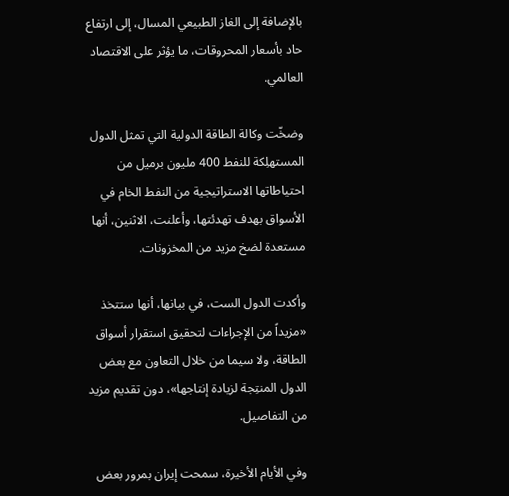بالإضافة إلى الغاز الطبيعي المسال، إلى ارتفاع حاد بأسعار المحروقات، ما يؤثر على الاقتصاد العالمي.

وضخّت وكالة الطاقة الدولية التي تمثل الدول المستهلِكة للنفط 400 مليون برميل من احتياطاتها الاستراتيجية من النفط الخام في الأسواق بهدف تهدئتها، وأعلنت، الاثنين، أنها مستعدة لضخ مزيد من المخزونات.

وأكدت الدول الست، في بيانها، أنها ستتخذ «مزيداً من الإجراءات لتحقيق استقرار أسواق الطاقة، ولا سيما من خلال التعاون مع بعض الدول المنتِجة لزيادة إنتاجها»، دون تقديم مزيد من التفاصيل.

وفي الأيام الأخيرة، سمحت إيران بمرور بعض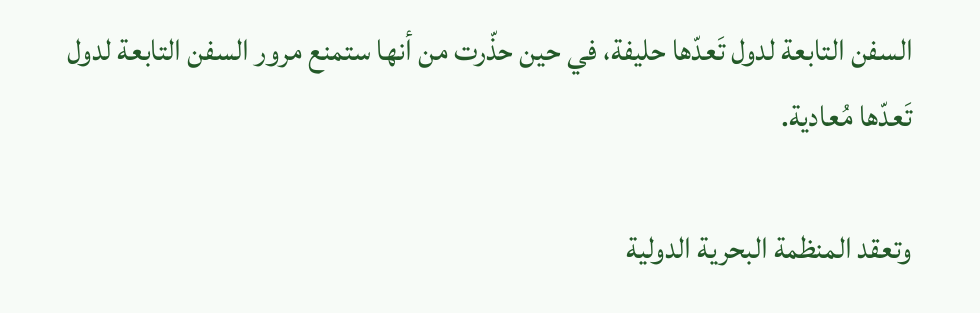السفن التابعة لدول تَعدّها حليفة، في حين حذّرت من أنها ستمنع مرور السفن التابعة لدول تَعدّها مُعادية.

وتعقد المنظمة البحرية الدولية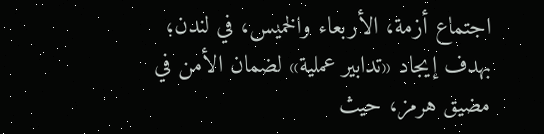اجتماع أزمة، الأربعاء والخميس، في لندن؛ بهدف إيجاد «تدابير عملية» لضمان الأمن في مضيق هرمز، حيث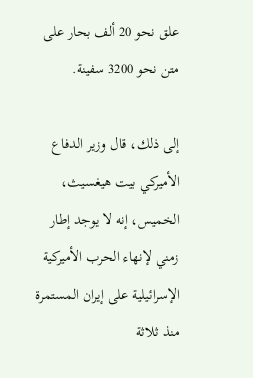علق نحو 20 ألف بحار على متن نحو 3200 سفينة.

إلى ذلك، قال وزير الدفاع الأميركي بيت هيغسيث، الخميس، إنه لا يوجد إطار زمني لإنهاء الحرب الأميركية الإسرائيلية على إيران المستمرة منذ ثلاثة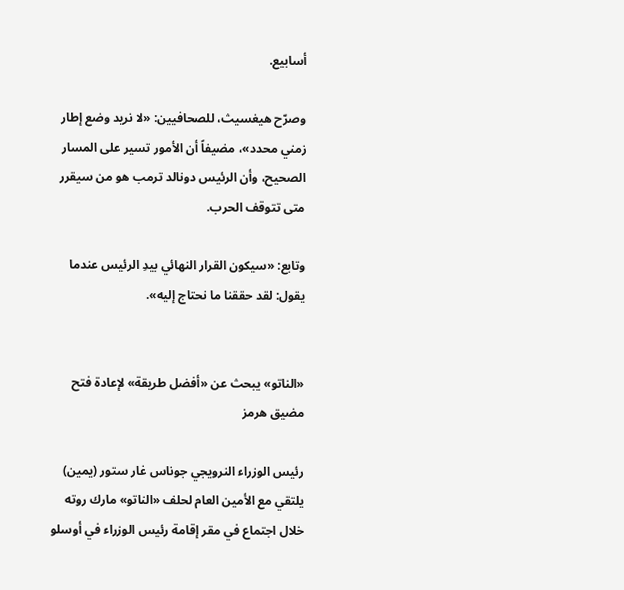أسابيع.

وصرّح هيغسيث، للصحافيين: «لا نريد وضع إطار زمني محدد»، مضيفاً أن الأمور تسير على المسار الصحيح، وأن الرئيس دونالد ترمب هو من سيقرر متى تتوقف الحرب.

وتابع: «سيكون القرار النهائي بيدِ الرئيس عندما يقول: لقد حققنا ما نحتاج إليه».


«الناتو» يبحث عن «أفضل طريقة» لإعادة فتح مضيق هرمز

رئيس الوزراء النرويجي جوناس غار ستور (يمين) يلتقي مع الأمين العام لحلف «الناتو» مارك روته خلال اجتماع في مقر إقامة رئيس الوزراء في أوسلو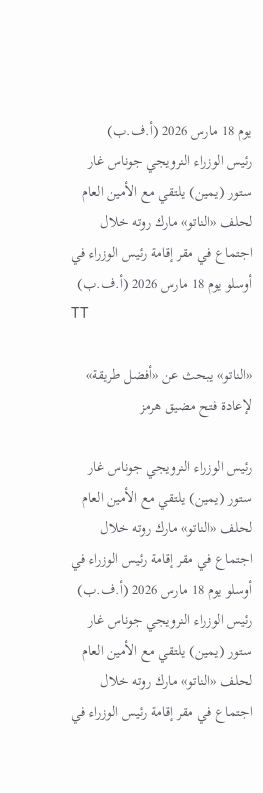يوم 18 مارس 2026 (أ.ف.ب)
رئيس الوزراء النرويجي جوناس غار ستور (يمين) يلتقي مع الأمين العام لحلف «الناتو» مارك روته خلال اجتماع في مقر إقامة رئيس الوزراء في أوسلو يوم 18 مارس 2026 (أ.ف.ب)
TT

«الناتو» يبحث عن «أفضل طريقة» لإعادة فتح مضيق هرمز

رئيس الوزراء النرويجي جوناس غار ستور (يمين) يلتقي مع الأمين العام لحلف «الناتو» مارك روته خلال اجتماع في مقر إقامة رئيس الوزراء في أوسلو يوم 18 مارس 2026 (أ.ف.ب)
رئيس الوزراء النرويجي جوناس غار ستور (يمين) يلتقي مع الأمين العام لحلف «الناتو» مارك روته خلال اجتماع في مقر إقامة رئيس الوزراء في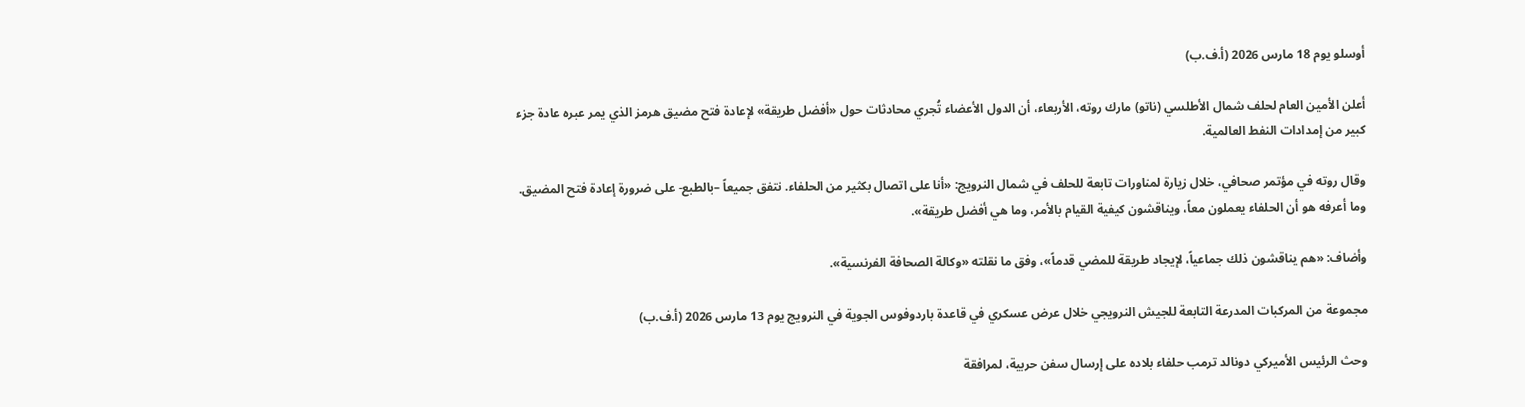أوسلو يوم 18 مارس 2026 (أ.ف.ب)

أعلن الأمين العام لحلف شمال الأطلسي (ناتو) مارك روته، الأربعاء، أن الدول الأعضاء تُجري محادثات حول «أفضل طريقة» لإعادة فتح مضيق هرمز الذي يمر عبره عادة جزء كبير من إمدادات النفط العالمية.

وقال روته في مؤتمر صحافي، خلال زيارة لمناورات تابعة للحلف في شمال النرويج: «أنا على اتصال بكثير من الحلفاء. نتفق جميعاً –بالطبع- على ضرورة إعادة فتح المضيق. وما أعرفه هو أن الحلفاء يعملون معاً، ويناقشون كيفية القيام بالأمر، وما هي أفضل طريقة».

وأضاف: «هم يناقشون ذلك جماعياً، لإيجاد طريقة للمضي قدماً»، وفق ما نقلته «وكالة الصحافة الفرنسية».

مجموعة من المركبات المدرعة التابعة للجيش النرويجي خلال عرض عسكري في قاعدة باردوفوس الجوية في النرويج يوم 13 مارس 2026 (أ.ف.ب)

وحث الرئيس الأميركي دونالد ترمب حلفاء بلاده على إرسال سفن حربية، لمرافقة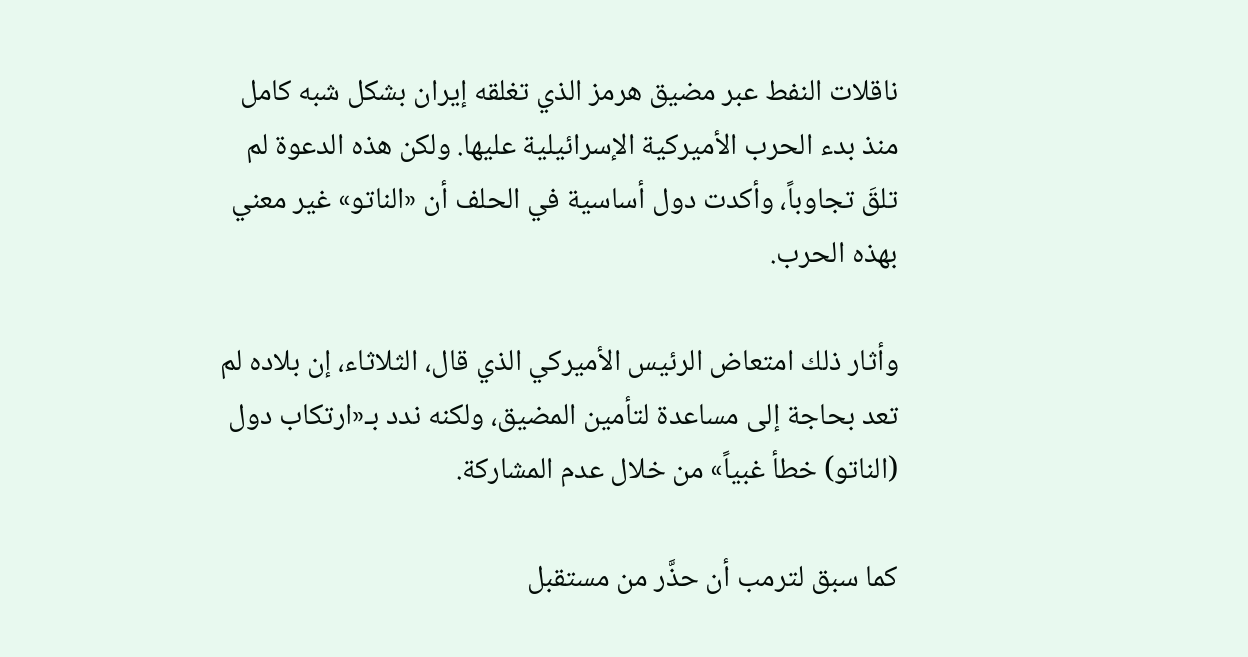ناقلات النفط عبر مضيق هرمز الذي تغلقه إيران بشكل شبه كامل منذ بدء الحرب الأميركية الإسرائيلية عليها. ولكن هذه الدعوة لم تلقَ تجاوباً، وأكدت دول أساسية في الحلف أن «الناتو» غير معني بهذه الحرب.

وأثار ذلك امتعاض الرئيس الأميركي الذي قال، الثلاثاء، إن بلاده لم تعد بحاجة إلى مساعدة لتأمين المضيق، ولكنه ندد بـ«ارتكاب دول (الناتو) خطأ غبياً» من خلال عدم المشاركة.

كما سبق لترمب أن حذَّر من مستقبل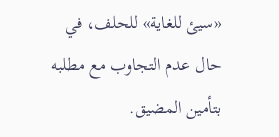«سيئ للغاية» للحلف، في حال عدم التجاوب مع مطلبه بتأمين المضيق.